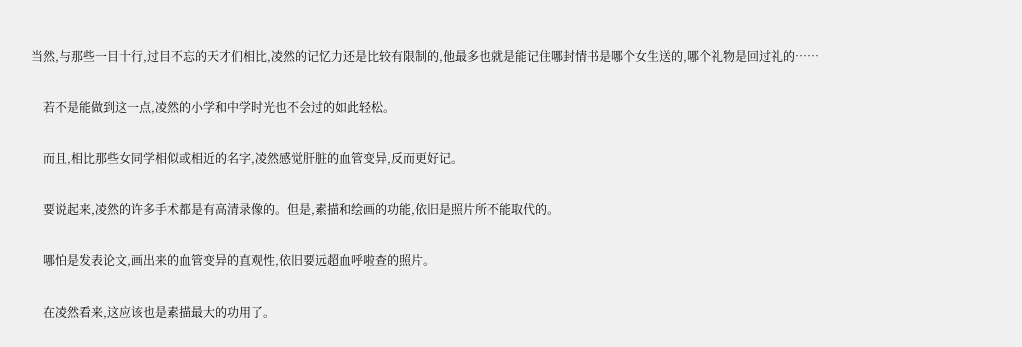当然,与那些一目十行,过目不忘的天才们相比,凌然的记忆力还是比较有限制的,他最多也就是能记住哪封情书是哪个女生送的,哪个礼物是回过礼的……

    若不是能做到这一点,凌然的小学和中学时光也不会过的如此轻松。

    而且,相比那些女同学相似或相近的名字,凌然感觉肝脏的血管变异,反而更好记。

    要说起来,凌然的许多手术都是有高清录像的。但是,素描和绘画的功能,依旧是照片所不能取代的。

    哪怕是发表论文,画出来的血管变异的直观性,依旧要远超血呼啦查的照片。

    在凌然看来,这应该也是素描最大的功用了。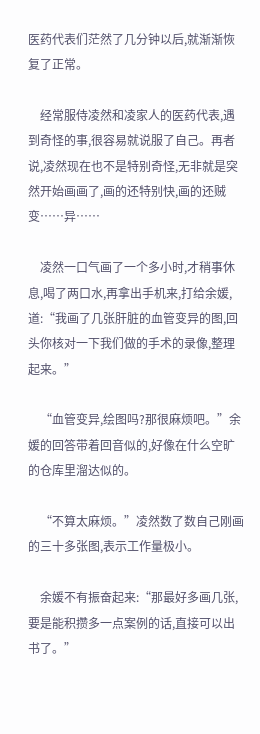医药代表们茫然了几分钟以后,就渐渐恢复了正常。

    经常服侍凌然和凌家人的医药代表,遇到奇怪的事,很容易就说服了自己。再者说,凌然现在也不是特别奇怪,无非就是突然开始画画了,画的还特别快,画的还贼变……异……

    凌然一口气画了一个多小时,才稍事休息,喝了两口水,再拿出手机来,打给余媛,道:“我画了几张肝脏的血管变异的图,回头你核对一下我们做的手术的录像,整理起来。”

    “血管变异,绘图吗?那很麻烦吧。”余媛的回答带着回音似的,好像在什么空旷的仓库里溜达似的。

    “不算太麻烦。”凌然数了数自己刚画的三十多张图,表示工作量极小。

    余媛不有振奋起来:“那最好多画几张,要是能积攒多一点案例的话,直接可以出书了。”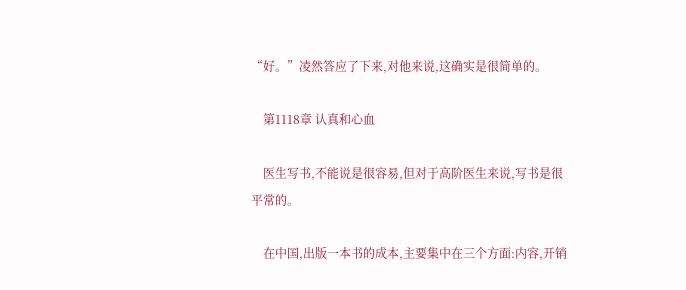“好。”凌然答应了下来,对他来说,这确实是很简单的。

    第1118章 认真和心血

    医生写书,不能说是很容易,但对于高阶医生来说,写书是很平常的。

    在中国,出版一本书的成本,主要集中在三个方面:内容,开销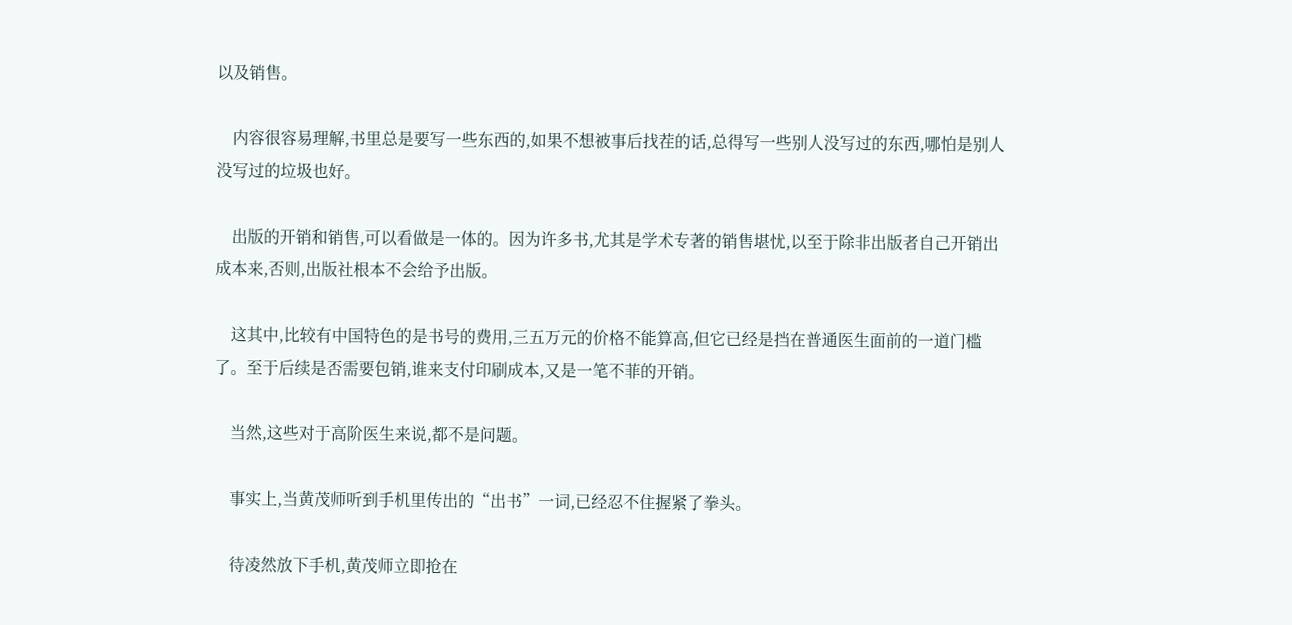以及销售。

    内容很容易理解,书里总是要写一些东西的,如果不想被事后找茬的话,总得写一些别人没写过的东西,哪怕是别人没写过的垃圾也好。

    出版的开销和销售,可以看做是一体的。因为许多书,尤其是学术专著的销售堪忧,以至于除非出版者自己开销出成本来,否则,出版社根本不会给予出版。

    这其中,比较有中国特色的是书号的费用,三五万元的价格不能算高,但它已经是挡在普通医生面前的一道门槛了。至于后续是否需要包销,谁来支付印刷成本,又是一笔不菲的开销。

    当然,这些对于高阶医生来说,都不是问题。

    事实上,当黄茂师听到手机里传出的“出书”一词,已经忍不住握紧了拳头。

    待凌然放下手机,黄茂师立即抢在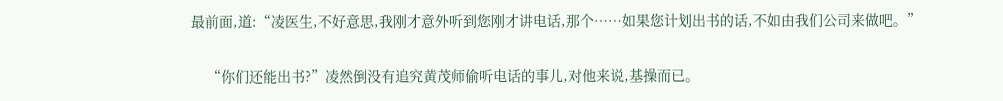最前面,道:“凌医生,不好意思,我刚才意外听到您刚才讲电话,那个……如果您计划出书的话,不如由我们公司来做吧。”

    “你们还能出书?”凌然倒没有追究黄茂师偷听电话的事儿,对他来说,基操而已。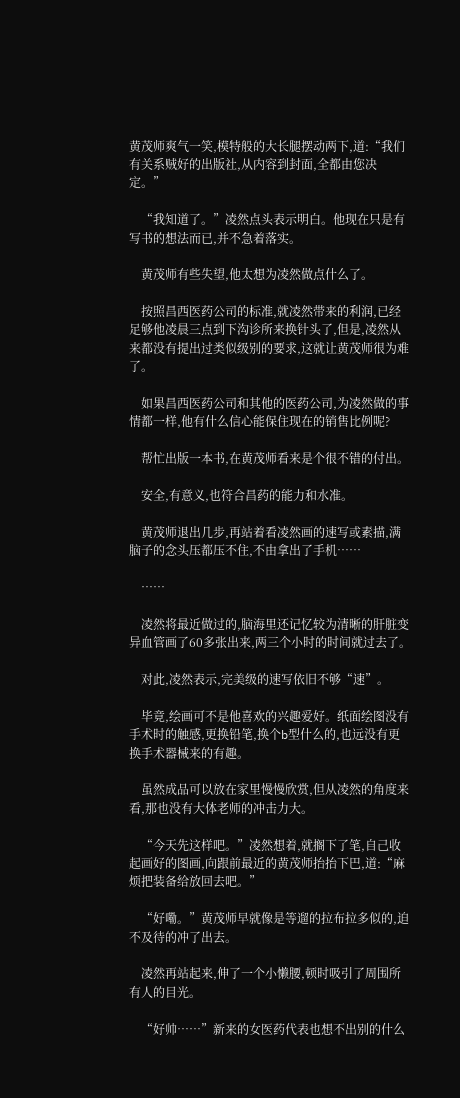黄茂师爽气一笑,模特般的大长腿摆动两下,道:“我们有关系贼好的出版社,从内容到封面,全都由您决定。”

    “我知道了。”凌然点头表示明白。他现在只是有写书的想法而已,并不急着落实。

    黄茂师有些失望,他太想为凌然做点什么了。

    按照昌西医药公司的标准,就凌然带来的利润,已经足够他凌晨三点到下沟诊所来换针头了,但是,凌然从来都没有提出过类似级别的要求,这就让黄茂师很为难了。

    如果昌西医药公司和其他的医药公司,为凌然做的事情都一样,他有什么信心能保住现在的销售比例呢?

    帮忙出版一本书,在黄茂师看来是个很不错的付出。

    安全,有意义,也符合昌药的能力和水准。

    黄茂师退出几步,再站着看凌然画的速写或素描,满脑子的念头压都压不住,不由拿出了手机……

    ……

    凌然将最近做过的,脑海里还记忆较为清晰的肝脏变异血管画了60多张出来,两三个小时的时间就过去了。

    对此,凌然表示,完美级的速写依旧不够“速”。

    毕竟,绘画可不是他喜欢的兴趣爱好。纸面绘图没有手术时的触感,更换铅笔,换个b型什么的,也远没有更换手术器械来的有趣。

    虽然成品可以放在家里慢慢欣赏,但从凌然的角度来看,那也没有大体老师的冲击力大。

    “今天先这样吧。”凌然想着,就搁下了笔,自己收起画好的图画,向跟前最近的黄茂师抬抬下巴,道:“麻烦把装备给放回去吧。”

    “好嘞。”黄茂师早就像是等遛的拉布拉多似的,迫不及待的冲了出去。

    凌然再站起来,伸了一个小懒腰,顿时吸引了周围所有人的目光。

    “好帅……”新来的女医药代表也想不出别的什么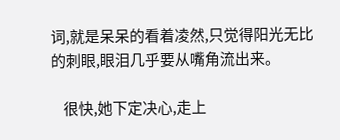词,就是呆呆的看着凌然,只觉得阳光无比的刺眼,眼泪几乎要从嘴角流出来。

    很快,她下定决心,走上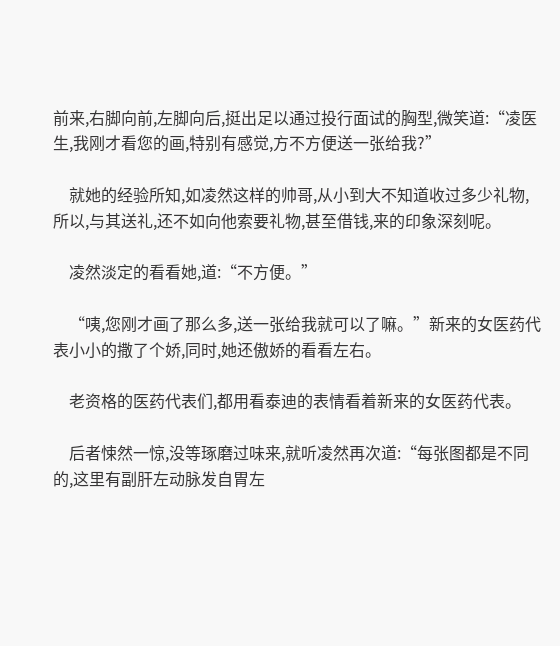前来,右脚向前,左脚向后,挺出足以通过投行面试的胸型,微笑道:“凌医生,我刚才看您的画,特别有感觉,方不方便送一张给我?”

    就她的经验所知,如凌然这样的帅哥,从小到大不知道收过多少礼物,所以,与其送礼,还不如向他索要礼物,甚至借钱,来的印象深刻呢。

    凌然淡定的看看她,道:“不方便。”

    “咦,您刚才画了那么多,送一张给我就可以了嘛。”新来的女医药代表小小的撒了个娇,同时,她还傲娇的看看左右。

    老资格的医药代表们,都用看泰迪的表情看着新来的女医药代表。

    后者悚然一惊,没等琢磨过味来,就听凌然再次道:“每张图都是不同的,这里有副肝左动脉发自胃左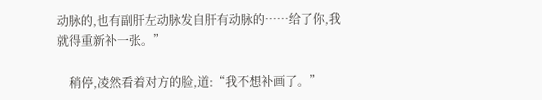动脉的,也有副肝左动脉发自肝有动脉的……给了你,我就得重新补一张。”

    稍停,凌然看着对方的脸,道:“我不想补画了。”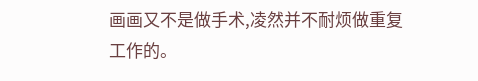画画又不是做手术,凌然并不耐烦做重复工作的。